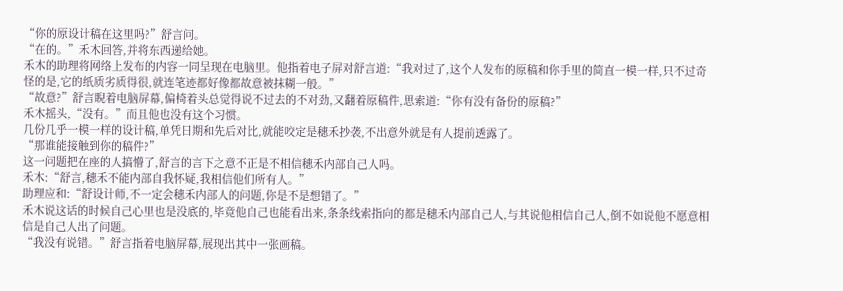“你的原设计稿在这里吗?”舒言问。
“在的。”禾木回答,并将东西递给她。
禾木的助理将网络上发布的内容一同呈现在电脑里。他指着电子屏对舒言道:“我对过了,这个人发布的原稿和你手里的简直一模一样,只不过奇怪的是,它的纸质劣质得很,就连笔迹都好像都故意被抹糊一般。”
“故意?”舒言睨着电脑屏幕,偏椅着头总觉得说不过去的不对劲,又翻着原稿件,思索道:“你有没有备份的原稿?”
禾木摇头,“没有。”而且他也没有这个习惯。
几份几乎一模一样的设计稿,单凭日期和先后对比,就能咬定是穗禾抄袭,不出意外就是有人提前透露了。
“那谁能接触到你的稿件?”
这一问题把在座的人搞懵了,舒言的言下之意不正是不相信穗禾内部自己人吗。
禾木:“舒言,穗禾不能内部自我怀疑,我相信他们所有人。”
助理应和:“舒设计师,不一定会穗禾内部人的问题,你是不是想错了。”
禾木说这话的时候自己心里也是没底的,毕竟他自己也能看出来,条条线索指向的都是穗禾内部自己人,与其说他相信自己人,倒不如说他不愿意相信是自己人出了问题。
“我没有说错。”舒言指着电脑屏幕,展现出其中一张画稿。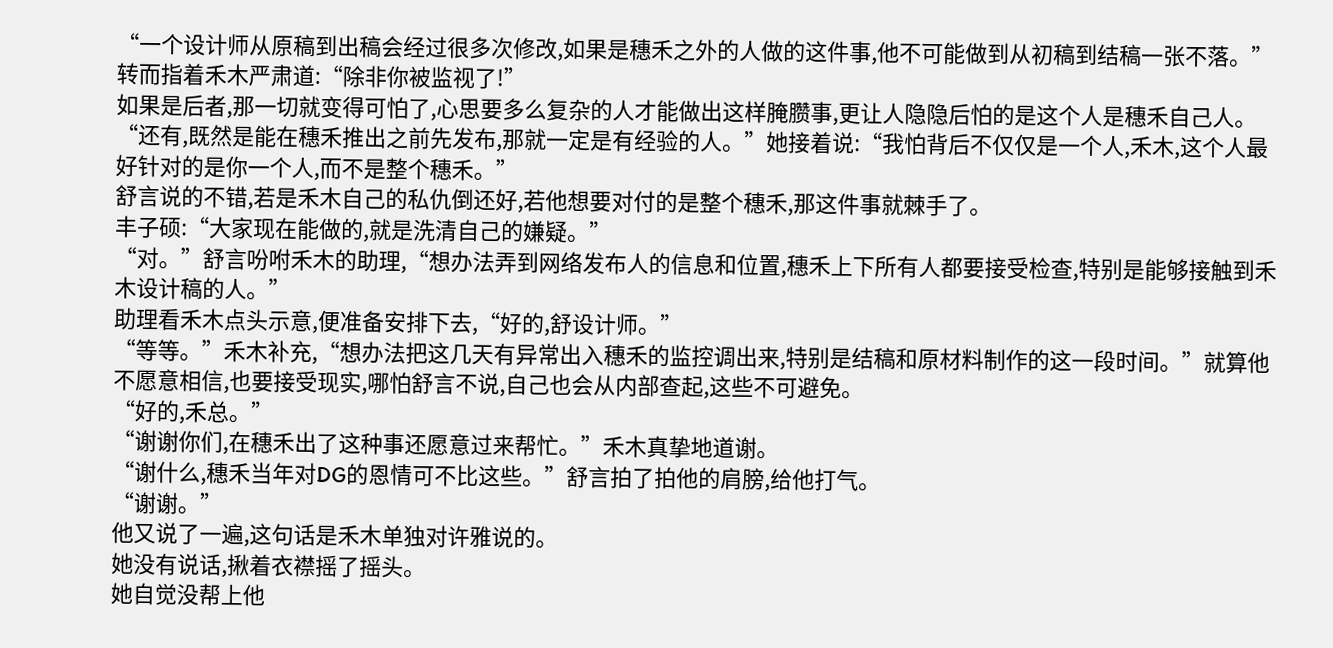“一个设计师从原稿到出稿会经过很多次修改,如果是穗禾之外的人做的这件事,他不可能做到从初稿到结稿一张不落。”转而指着禾木严肃道:“除非你被监视了!”
如果是后者,那一切就变得可怕了,心思要多么复杂的人才能做出这样腌臜事,更让人隐隐后怕的是这个人是穗禾自己人。
“还有,既然是能在穗禾推出之前先发布,那就一定是有经验的人。”她接着说:“我怕背后不仅仅是一个人,禾木,这个人最好针对的是你一个人,而不是整个穗禾。”
舒言说的不错,若是禾木自己的私仇倒还好,若他想要对付的是整个穗禾,那这件事就棘手了。
丰子硕:“大家现在能做的,就是洗清自己的嫌疑。”
“对。”舒言吩咐禾木的助理,“想办法弄到网络发布人的信息和位置,穗禾上下所有人都要接受检查,特别是能够接触到禾木设计稿的人。”
助理看禾木点头示意,便准备安排下去,“好的,舒设计师。”
“等等。”禾木补充,“想办法把这几天有异常出入穗禾的监控调出来,特别是结稿和原材料制作的这一段时间。”就算他不愿意相信,也要接受现实,哪怕舒言不说,自己也会从内部查起,这些不可避免。
“好的,禾总。”
“谢谢你们,在穗禾出了这种事还愿意过来帮忙。”禾木真挚地道谢。
“谢什么,穗禾当年对DG的恩情可不比这些。”舒言拍了拍他的肩膀,给他打气。
“谢谢。”
他又说了一遍,这句话是禾木单独对许雅说的。
她没有说话,揪着衣襟摇了摇头。
她自觉没帮上他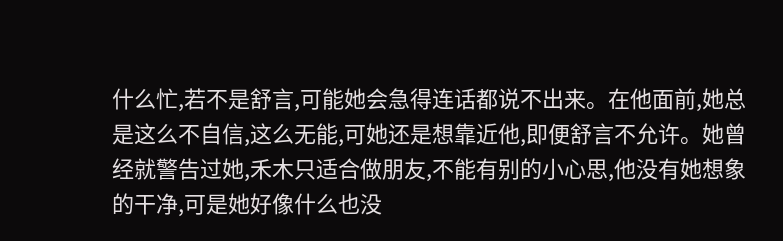什么忙,若不是舒言,可能她会急得连话都说不出来。在他面前,她总是这么不自信,这么无能,可她还是想靠近他,即便舒言不允许。她曾经就警告过她,禾木只适合做朋友,不能有别的小心思,他没有她想象的干净,可是她好像什么也没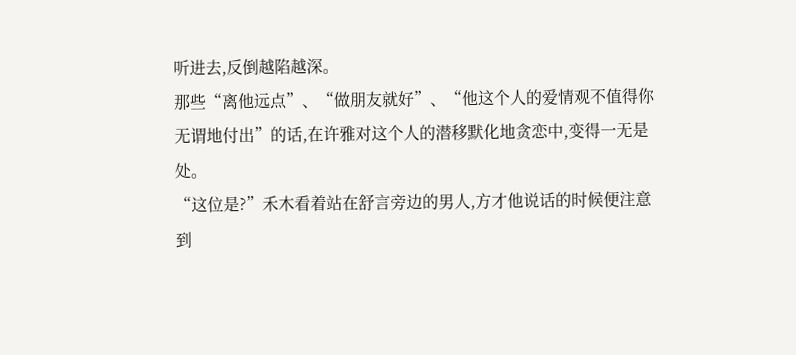听进去,反倒越陷越深。
那些“离他远点”、“做朋友就好”、“他这个人的爱情观不值得你无谓地付出”的话,在许雅对这个人的潜移默化地贪恋中,变得一无是处。
“这位是?”禾木看着站在舒言旁边的男人,方才他说话的时候便注意到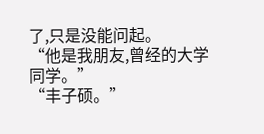了,只是没能问起。
“他是我朋友,曾经的大学同学。”
“丰子硕。”